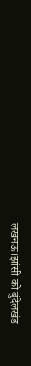लखनऊ।झांसी को बुंदेलखंड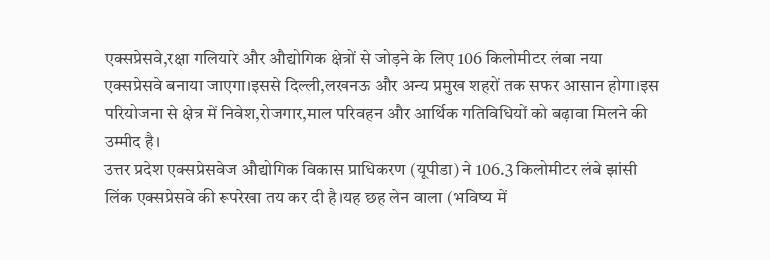एक्सप्रेसवे,रक्षा गलियारे और औद्योगिक क्षेत्रों से जोड़ने के लिए 106 किलोमीटर लंबा नया एक्सप्रेसवे बनाया जाएगा।इससे दिल्ली,लखनऊ और अन्य प्रमुख शहरों तक सफर आसान होगा।इस परियोजना से क्षेत्र में निवेश,रोजगार,माल परिवहन और आर्थिक गतिविधियों को बढ़ावा मिलने की उम्मीद है।
उत्तर प्रदेश एक्सप्रेसवेज औद्योगिक विकास प्राधिकरण (यूपीडा) ने 106.3 किलोमीटर लंबे झांसी लिंक एक्सप्रेसवे की रूपरेखा तय कर दी है।यह छह लेन वाला (भविष्य में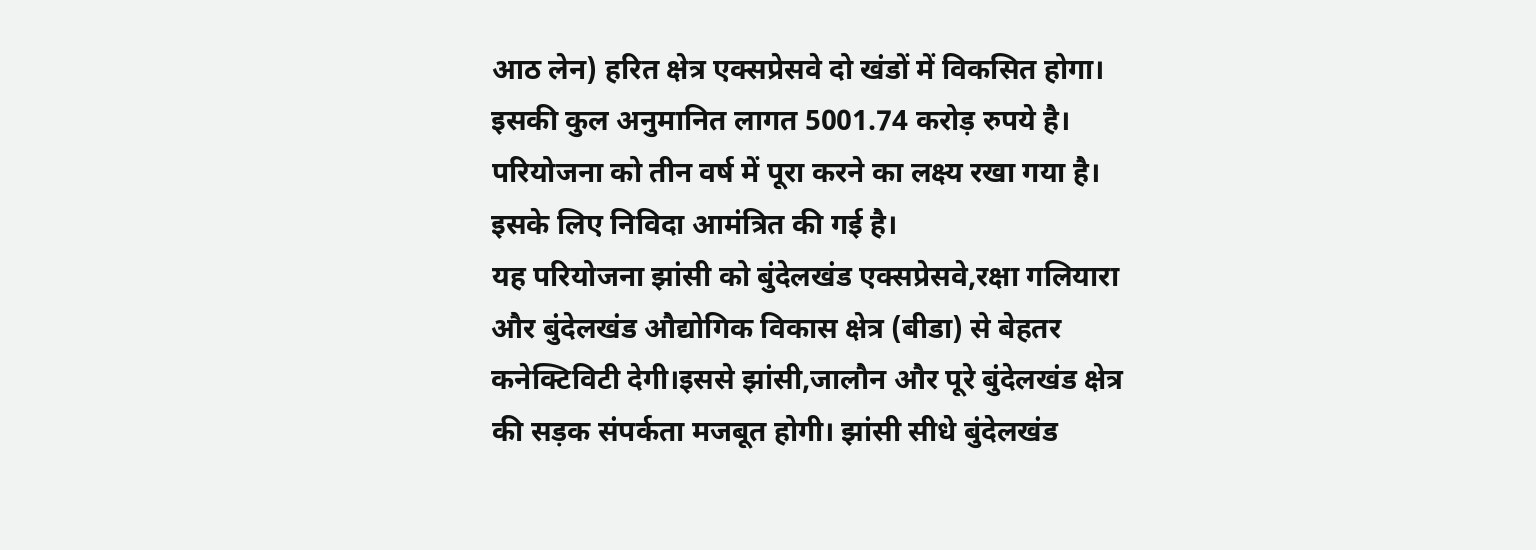आठ लेन) हरित क्षेत्र एक्सप्रेसवे दो खंडों में विकसित होगा। इसकी कुल अनुमानित लागत 5001.74 करोड़ रुपये है। परियोजना को तीन वर्ष में पूरा करने का लक्ष्य रखा गया है। इसके लिए निविदा आमंत्रित की गई है।
यह परियोजना झांसी को बुंदेलखंड एक्सप्रेसवे,रक्षा गलियारा और बुंदेलखंड औद्योगिक विकास क्षेत्र (बीडा) से बेहतर कनेक्टिविटी देगी।इससे झांसी,जालौन और पूरे बुंदेलखंड क्षेत्र की सड़क संपर्कता मजबूत होगी। झांसी सीधे बुंदेलखंड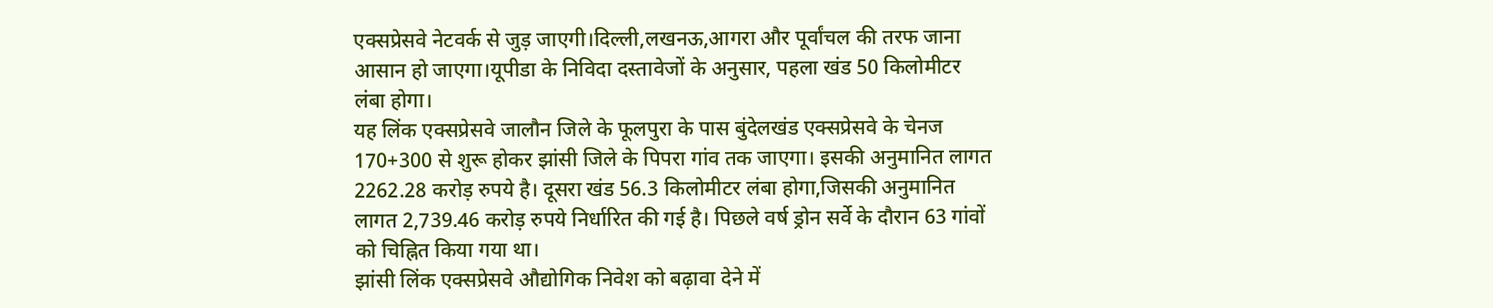एक्सप्रेसवे नेटवर्क से जुड़ जाएगी।दिल्ली,लखनऊ,आगरा और पूर्वांचल की तरफ जाना आसान हो जाएगा।यूपीडा के निविदा दस्तावेजों के अनुसार, पहला खंड 50 किलोमीटर लंबा होगा।
यह लिंक एक्सप्रेसवे जालौन जिले के फूलपुरा के पास बुंदेलखंड एक्सप्रेसवे के चेनज 170+300 से शुरू होकर झांसी जिले के पिपरा गांव तक जाएगा। इसकी अनुमानित लागत 2262.28 करोड़ रुपये है। दूसरा खंड 56.3 किलोमीटर लंबा होगा,जिसकी अनुमानित लागत 2,739.46 करोड़ रुपये निर्धारित की गई है। पिछले वर्ष ड्रोन सर्वे के दौरान 63 गांवों को चिह्नित किया गया था।
झांसी लिंक एक्सप्रेसवे औद्योगिक निवेश को बढ़ावा देने में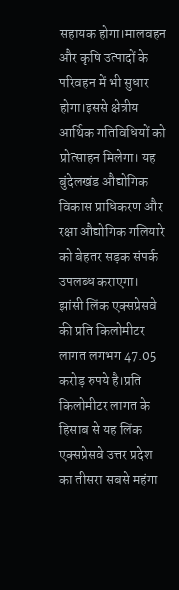सहायक होगा।मालवहन और कृषि उत्पादों के परिवहन में भी सुधार होगा।इससे क्षेत्रीय आर्थिक गतिविधियों को प्रोत्साहन मिलेगा। यह बुंदेलखंड औद्योगिक विकास प्राधिकरण और रक्षा औद्योगिक गलियारे को बेहतर सड़क संपर्क उपलब्ध कराएगा।
झांसी लिंक एक्सप्रेसवे की प्रति किलोमीटर लागत लगभग 47.05 करोड़ रुपये है।प्रति किलोमीटर लागत के हिसाब से यह लिंक एक्सप्रेसवे उत्तर प्रदेश का तीसरा सबसे महंगा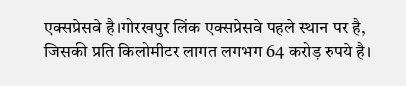एक्सप्रेसवे है।गोरखपुर लिंक एक्सप्रेसवे पहले स्थान पर है, जिसकी प्रति किलोमीटर लागत लगभग 64 करोड़ रुपये है।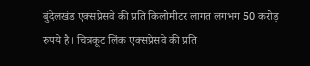बुंदेलखंड एक्सप्रेसवे की प्रति किलोमीटर लागत लगभग 50 करोड़ रुपये है। चित्रकूट लिंक एक्सप्रेसवे की प्रति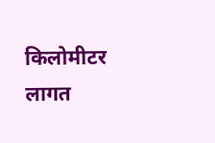किलोमीटर लागत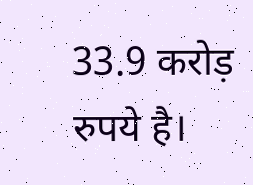33.9 करोड़ रुपये है।